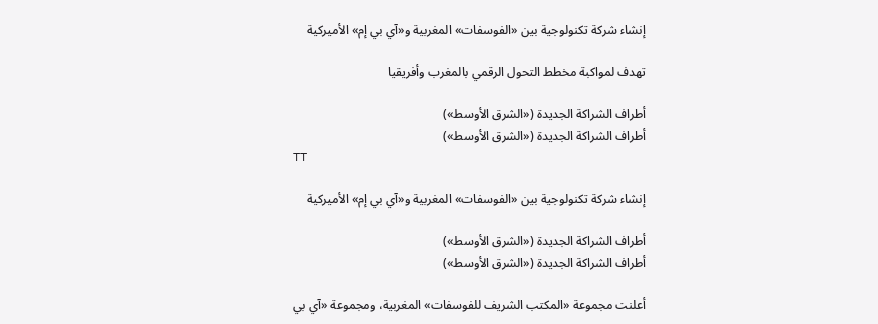إنشاء شركة تكنولوجية بين «الفوسفات» المغربية و«آي بي إم» الأميركية

تهدف لمواكبة مخطط التحول الرقمي بالمغرب وأفريقيا

أطراف الشراكة الجديدة («الشرق الأوسط»)
أطراف الشراكة الجديدة («الشرق الأوسط»)
TT

إنشاء شركة تكنولوجية بين «الفوسفات» المغربية و«آي بي إم» الأميركية

أطراف الشراكة الجديدة («الشرق الأوسط»)
أطراف الشراكة الجديدة («الشرق الأوسط»)

أعلنت مجموعة «المكتب الشريف للفوسفات» المغربية، ومجموعة «آي بي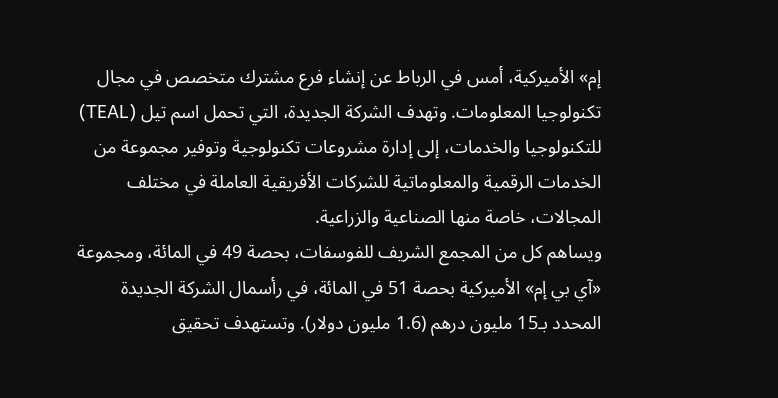إم» الأميركية، أمس في الرباط عن إنشاء فرع مشترك متخصص في مجال تكنولوجيا المعلومات. وتهدف الشركة الجديدة، التي تحمل اسم تيل (TEAL) للتكنولوجيا والخدمات، إلى إدارة مشروعات تكنولوجية وتوفير مجموعة من الخدمات الرقمية والمعلوماتية للشركات الأفريقية العاملة في مختلف المجالات، خاصة منها الصناعية والزراعية.
ويساهم كل من المجمع الشريف للفوسفات، بحصة 49 في المائة، ومجموعة «آي بي إم» الأميركية بحصة 51 في المائة، في رأسمال الشركة الجديدة المحدد بـ15 مليون درهم (1.6 مليون دولار). وتستهدف تحقيق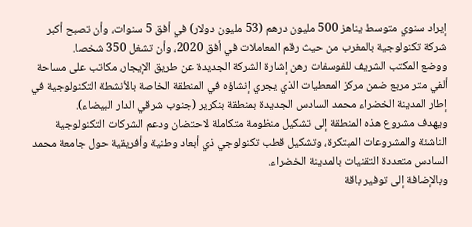إيراد سنوي متوسط يناهز 500 مليون درهم (53 مليون دولار) في أفق 5 سنوات، وأن تصبح أكبر شركة تكنولوجية بالمغرب من حيث رقم المعاملات في أفق 2020، وأن تشغل 350 شخصا.
ووضع المكتب الشريف للفوسفات رهن إشارة الشركة الجديدة عن طريق الإيجار، مكاتب على مساحة ألفي متر مربع ضمن مركز المعطيات الذي يجري إنشاؤه في المنطقة الخاصة بالأنشطة التكنولوجية في إطار المدينة الخضراء محمد السادس الجديدة بمنطقة بنكرير (جنوب شرقي الدار البيضاء).
ويهدف مشروع هذه المنطقة إلى تشكيل منظومة متكاملة لاحتضان ودعم الشركات التكنولوجية الناشئة والمشروعات المبتكرة، وتشكيل قطب تكنولوجي ذي أبعاد وطنية وأفريقية حول جامعة محمد السادس متعددة التقنيات بالمدينة الخضراء.
وبالإضافة إلى توفير باقة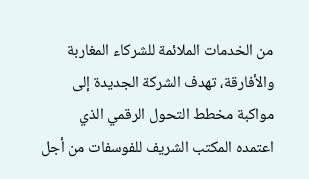من الخدمات الملائمة للشركاء المغاربة والأفارقة، تهدف الشركة الجديدة إلى مواكبة مخطط التحول الرقمي الذي اعتمده المكتب الشريف للفوسفات من أجل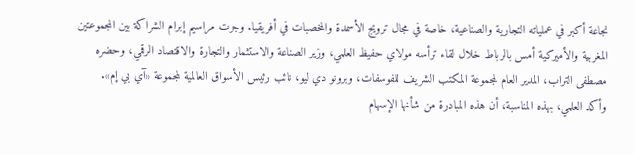نجاعة أكبر في عملياته التجارية والصناعية، خاصة في مجال ترويج الأسمدة والمخصبات في أفريقيا. وجرت مراسيم إبرام الشراكة بين المجموعتين المغربية والأميركية أمس بالرباط خلال لقاء ترأسه مولاي حفيظ العلمي، وزير الصناعة والاستثمار والتجارة والاقتصاد الرقمي، وحضره مصطفى التراب، المدير العام لمجموعة المكتب الشريف للفوسفات، وبرونو دي ليو، نائب رئيس الأسواق العالمية لمجموعة «آي بي إم».
وأكد العلمي، بهذه المناسبة، أن هذه المبادرة من شأنها الإسهام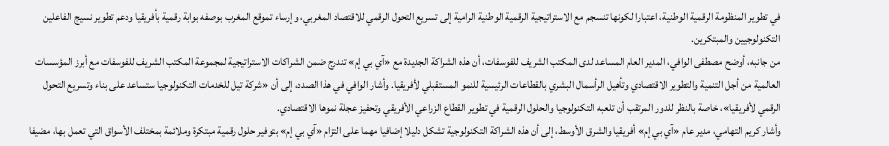في تطوير المنظومة الرقمية الوطنية، اعتبارا لكونها تنسجم مع الاستراتيجية الرقمية الوطنية الرامية إلى تسريع التحول الرقمي للاقتصاد المغربي، وإرساء تموقع المغرب بوصفه بوابة رقمية بأفريقيا ودعم تطوير نسيج الفاعلين التكنولوجيين والمبتكرين.
من جانبه، أوضح مصطفى الوافي، المدير العام المساعد لدى المكتب الشريف للفوسفات، أن هذه الشراكة الجديدة مع «آي بي إم» تندرج ضمن الشراكات الاستراتيجية لمجموعة المكتب الشريف للفوسفات مع أبرز المؤسسات العالمية من أجل التنمية والتطوير الاقتصادي وتأهيل الرأسمال البشري بالقطاعات الرئيسية للنمو المستقبلي لأفريقيا. وأشار الوافي في هذا الصدد، إلى أن «شركة تيل للخدمات التكنولوجيا ستساعد على بناء وتسريع التحول الرقمي لأفريقيا»، خاصة بالنظر للدور المرتقب أن تلعبه التكنولوجيا والحلول الرقمية في تطوير القطاع الزراعي الأفريقي وتحفيز عجلة نموها الاقتصادي.
وأشار كريم التهامي، مدير عام «آي بي إم» أفريقيا والشرق الأوسط، إلى أن هذه الشراكة التكنولوجية تشكل دليلا إضافيا مهما على التزام «آي بي إم» بتوفير حلول رقمية مبتكرة وملائمة بمختلف الأسواق التي تعمل بها، مضيفا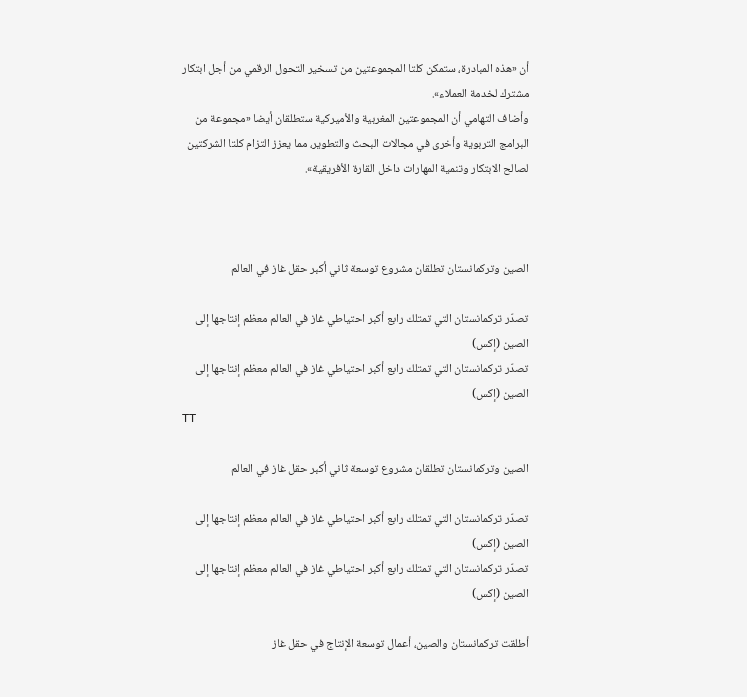أن «هذه المبادرة، ستمكن كلتا المجموعتين من تسخير التحول الرقمي من أجل ابتكار مشترك لخدمة العملاء».
وأضاف التهامي أن المجموعتين المغربية والأميركية ستطلقان أيضا «مجموعة من البرامج التربوية وأخرى في مجالات البحث والتطوير، مما يعزز التزام كلتا الشركتين لصالح الابتكار وتنمية المهارات داخل القارة الأفريقية».



الصين وتركمانستان تطلقان مشروع توسعة ثاني أكبر حقل غاز في العالم

تصدّر تركمانستان التي تمتلك رابع أكبر احتياطي غاز في العالم معظم إنتاجها إلى الصين (إكس)
تصدّر تركمانستان التي تمتلك رابع أكبر احتياطي غاز في العالم معظم إنتاجها إلى الصين (إكس)
TT

الصين وتركمانستان تطلقان مشروع توسعة ثاني أكبر حقل غاز في العالم

تصدّر تركمانستان التي تمتلك رابع أكبر احتياطي غاز في العالم معظم إنتاجها إلى الصين (إكس)
تصدّر تركمانستان التي تمتلك رابع أكبر احتياطي غاز في العالم معظم إنتاجها إلى الصين (إكس)

أطلقت تركمانستان والصين، أعمال توسعة الإنتاج في حقل غاز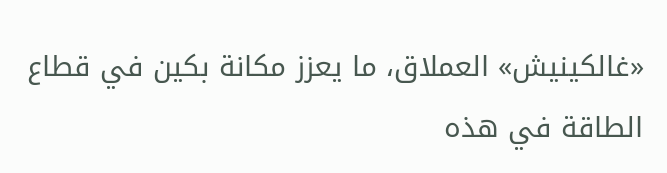«غالكينيش» العملاق، ما يعزز مكانة بكين في قطاع الطاقة في هذه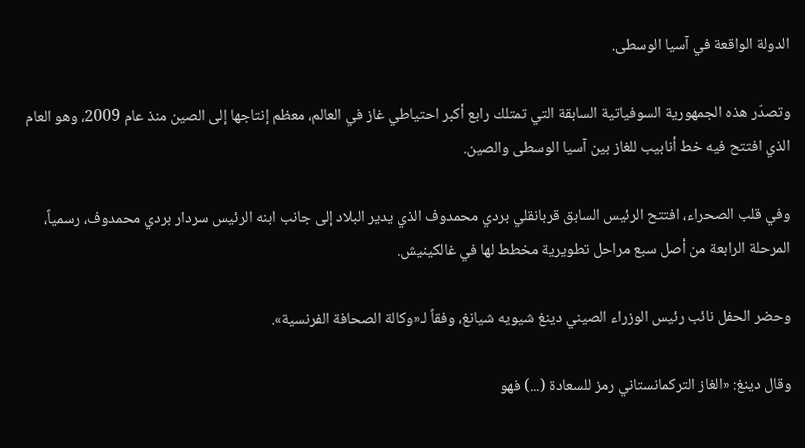الدولة الواقعة في آسيا الوسطى.

وتصدّر هذه الجمهورية السوفياتية السابقة التي تمتلك رابع أكبر احتياطي غاز في العالم، معظم إنتاجها إلى الصين منذ عام 2009، وهو العام الذي افتتح فيه خط أنابيب للغاز بين آسيا الوسطى والصين.

وفي قلب الصحراء، افتتح الرئيس السابق قربانقلي بردي محمدوف الذي يدير البلاد إلى جانب ابنه الرئيس سردار بردي محمدوف، رسمياً، المرحلة الرابعة من أصل سبع مراحل تطويرية مخطط لها في غالكينيش.

وحضر الحفل نائب رئيس الوزراء الصيني دينغ شيويه شيانغ، وفقاً لـ«وكالة الصحافة الفرنسية».

وقال دينغ: «الغاز التركمانستاني رمز للسعادة (...) فهو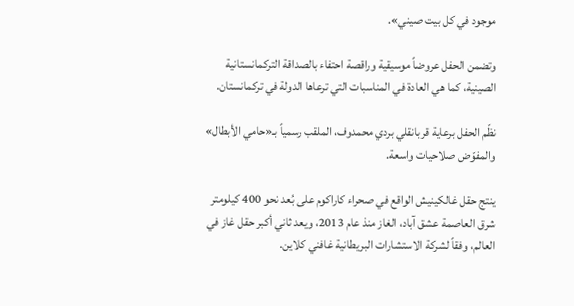موجود في كل بيت صيني».

وتضمن الحفل عروضاً موسيقية وراقصة احتفاء بالصداقة التركمانستانية الصينية، كما هي العادة في المناسبات التي ترعاها الدولة في تركمانستان.

نظّم الحفل برعاية قربانقلي بردي محمدوف، الملقب رسمياً بـ«حامي الأبطال» والمفوّض صلاحيات واسعة.

ينتج حقل غالكينيش الواقع في صحراء كاراكوم على بُعد نحو 400 كيلومتر شرق العاصمة عشق آباد، الغاز منذ عام 2013، ويعد ثاني أكبر حقل غاز في العالم، وفقاً لشركة الاستشارات البريطانية غافني كلاين.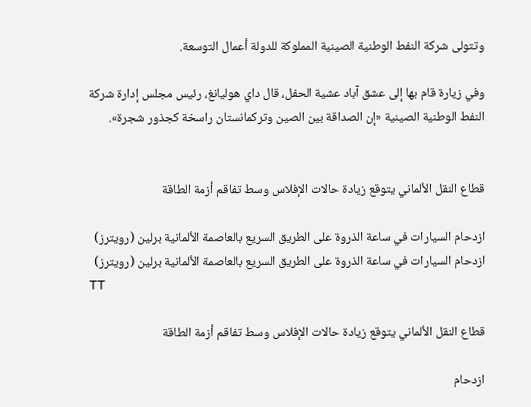وتتولى شركة النفط الوطنية الصينية المملوكة للدولة أعمال التوسعة.

وفي زيارة قام بها إلى عشق آباد عشية الحفل، قال داي هوليانغ، رئيس مجلس إدارة شركة النفط الوطنية الصينية «إن الصداقة بين الصين وتركمانستان راسخة كجذور شجرة».


قطاع النقل الألماني يتوقع زيادة حالات الإفلاس وسط تفاقم أزمة الطاقة

ازدحام السيارات في ساعة الذروة على الطريق السريع بالعاصمة الألمانية برلين (رويترز)
ازدحام السيارات في ساعة الذروة على الطريق السريع بالعاصمة الألمانية برلين (رويترز)
TT

قطاع النقل الألماني يتوقع زيادة حالات الإفلاس وسط تفاقم أزمة الطاقة

ازدحام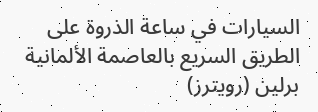السيارات في ساعة الذروة على الطريق السريع بالعاصمة الألمانية برلين (رويترز)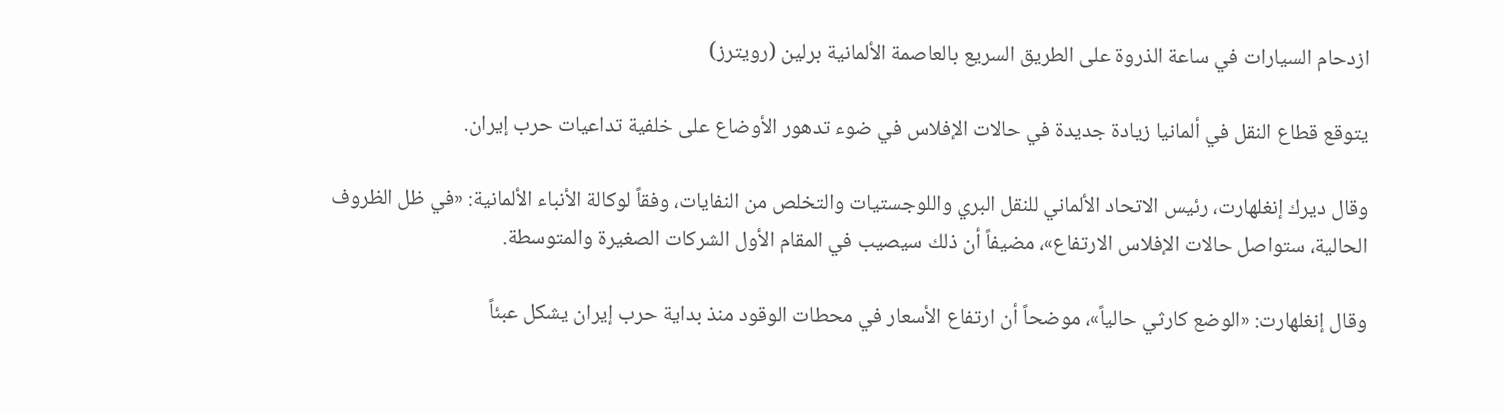ازدحام السيارات في ساعة الذروة على الطريق السريع بالعاصمة الألمانية برلين (رويترز)

يتوقع قطاع النقل في ألمانيا زيادة جديدة في حالات الإفلاس في ضوء تدهور الأوضاع على خلفية تداعيات حرب إيران.

وقال ديرك إنغلهارت، رئيس الاتحاد الألماني للنقل البري واللوجستيات والتخلص من النفايات، وفقاً لوكالة الأنباء الألمانية: «في ظل الظروف الحالية، ستواصل حالات الإفلاس الارتفاع»، مضيفاً أن ذلك سيصيب في المقام الأول الشركات الصغيرة والمتوسطة.

وقال إنغلهارت: «الوضع كارثي حالياً»، موضحاً أن ارتفاع الأسعار في محطات الوقود منذ بداية حرب إيران يشكل عبئاً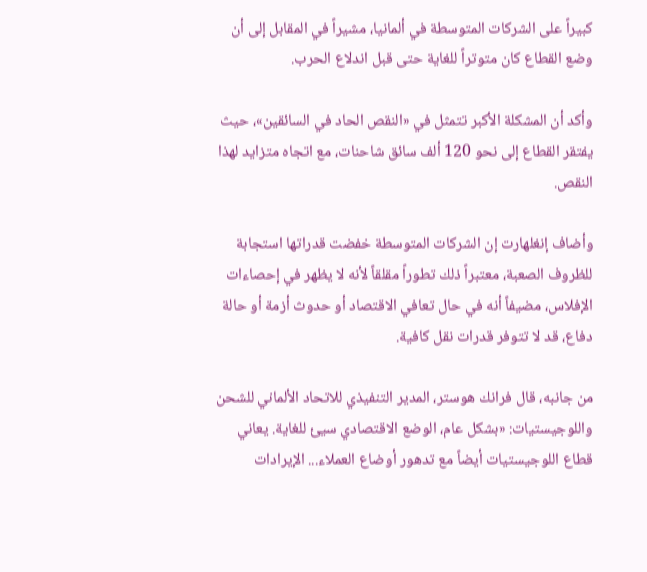كبيراً على الشركات المتوسطة في ألمانيا، مشيراً في المقابل إلى أن وضع القطاع كان متوتراً للغاية حتى قبل اندلاع الحرب.

وأكد أن المشكلة الأكبر تتمثل في «النقص الحاد في السائقين»، حيث يفتقر القطاع إلى نحو 120 ألف سائق شاحنات، مع اتجاه متزايد لهذا النقص.

وأضاف إنغلهارت إن الشركات المتوسطة خفضت قدراتها استجابة للظروف الصعبة، معتبراً ذلك تطوراً مقلقاً لأنه لا يظهر في إحصاءات الإفلاس، مضيفاً أنه في حال تعافي الاقتصاد أو حدوث أزمة أو حالة دفاع، قد لا تتوفر قدرات نقل كافية.

من جانبه، قال فرانك هوستر، المدير التنفيذي للاتحاد الألماني للشحن واللوجيستيات: «بشكل عام، الوضع الاقتصادي سيئ للغاية. يعاني قطاع اللوجيستيات أيضاً مع تدهور أوضاع العملاء... الإيرادات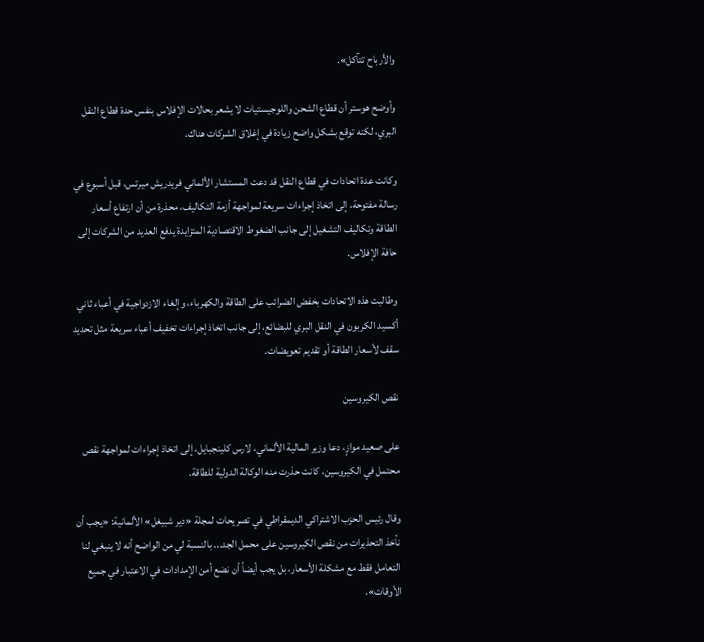والأرباح تتآكل».

وأوضح هوستر أن قطاع الشحن واللوجيستيات لا يشعر بحالات الإفلاس بنفس حدة قطاع النقل البري، لكنه توقع بشكل واضح زيادة في إغلاق الشركات هناك.

وكانت عدة اتحادات في قطاع النقل قد دعت المستشار الألماني فريدريش ميرتس، قبل أسبوع في رسالة مفتوحة، إلى اتخاذ إجراءات سريعة لمواجهة أزمة التكاليف، محذرة من أن ارتفاع أسعار الطاقة وتكاليف التشغيل إلى جانب الضغوط الاقتصادية المتزايدة يدفع العديد من الشركات إلى حافة الإفلاس.

وطالبت هذه الاتحادات بخفض الضرائب على الطاقة والكهرباء، وإلغاء الازدواجية في أعباء ثاني أكسيد الكربون في النقل البري للبضائع، إلى جانب اتخاذ إجراءات تخفيف أعباء سريعة مثل تحديد سقف لأسعار الطاقة أو تقديم تعويضات.

نقص الكيروسين

على صعيد موازٍ، دعا وزير المالية الألماني، لارس كلينجبايل، إلى اتخاذ إجراءات لمواجهة نقص محتمل في الكيروسين، كانت حذرت منه الوكالة الدولية للطاقة.

وقال رئيس الحزب الاشتراكي الديمقراطي في تصريحات لمجلة «دير شبيغل» الألمانية: «يجب أن نأخذ التحذيرات من نقص الكيروسين على محمل الجد... بالنسبة لي من الواضح أنه لا ينبغي لنا التعامل فقط مع مشكلة الأسعار، بل يجب أيضاً أن نضع أمن الإمدادات في الاعتبار في جميع الأوقات».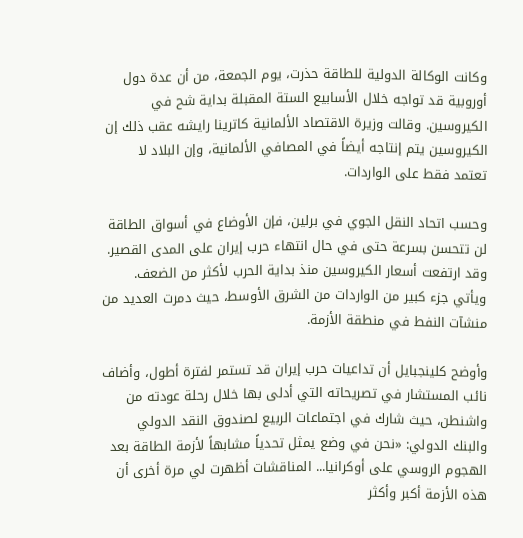وكانت الوكالة الدولية للطاقة حذرت، يوم الجمعة، من أن عدة دول أوروبية قد تواجه خلال الأسابيع الستة المقبلة بداية شح في الكيروسين. وقالت وزيرة الاقتصاد الألمانية كاترينا رايشه عقب ذلك إن الكيروسين يتم إنتاجه أيضاً في المصافي الألمانية، وإن البلاد لا تعتمد فقط على الواردات.

وحسب اتحاد النقل الجوي في برلين، فإن الأوضاع في أسواق الطاقة لن تتحسن بسرعة حتى في حال انتهاء حرب إيران على المدى القصير. وقد ارتفعت أسعار الكيروسين منذ بداية الحرب لأكثر من الضعف. ويأتي جزء كبير من الواردات من الشرق الأوسط، حيث دمرت العديد من منشآت النفط في منطقة الأزمة.

وأوضح كلينجبايل أن تداعيات حرب إيران قد تستمر لفترة أطول، وأضاف نائب المستشار في تصريحاته التي أدلى بها خلال رحلة عودته من واشنطن، حيث شارك في اجتماعات الربيع لصندوق النقد الدولي والبنك الدولي: «نحن في وضع يمثل تحدياً مشابهاً لأزمة الطاقة بعد الهجوم الروسي على أوكرانيا... المناقشات أظهرت لي مرة أخرى أن هذه الأزمة أكبر وأكثر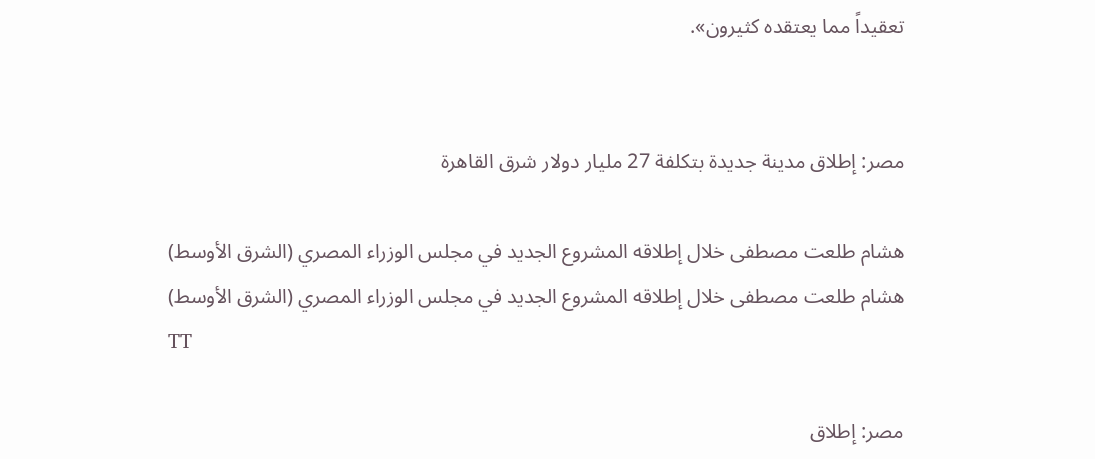تعقيداً مما يعتقده كثيرون».


مصر: إطلاق مدينة جديدة بتكلفة 27 مليار دولار شرق القاهرة

هشام طلعت مصطفى خلال إطلاقه المشروع الجديد في مجلس الوزراء المصري (الشرق الأوسط)
هشام طلعت مصطفى خلال إطلاقه المشروع الجديد في مجلس الوزراء المصري (الشرق الأوسط)
TT

مصر: إطلاق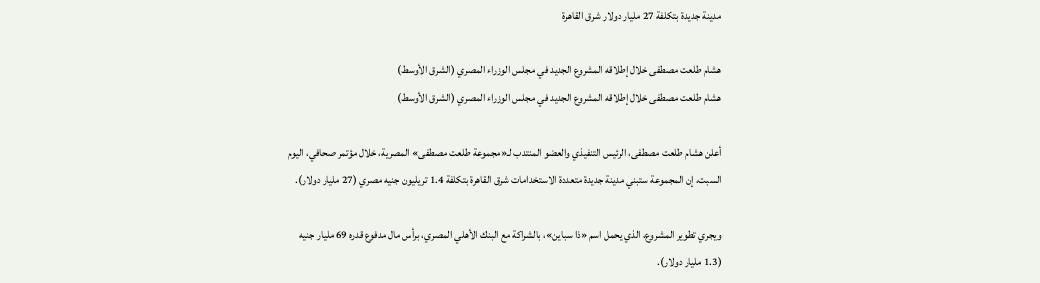مدينة جديدة بتكلفة 27 مليار دولار شرق القاهرة

هشام طلعت مصطفى خلال إطلاقه المشروع الجديد في مجلس الوزراء المصري (الشرق الأوسط)
هشام طلعت مصطفى خلال إطلاقه المشروع الجديد في مجلس الوزراء المصري (الشرق الأوسط)

أعلن هشام طلعت مصطفى، الرئيس التنفيذي والعضو المنتدب لـ«مجموعة طلعت مصطفى» المصرية، خلال مؤتمر صحافي، اليوم السبت، إن المجموعة ستبني مدينة جديدة متعددة الاستخدامات شرق القاهرة بتكلفة 1.4 تريليون جنيه مصري (27 مليار دولار).

ويجري تطوير المشروع، الذي يحمل اسم «ذا سباين»، بالشراكة مع البنك الأهلي المصري، برأس مال مدفوع قدره 69 مليار جنيه (1.3 مليار دولار).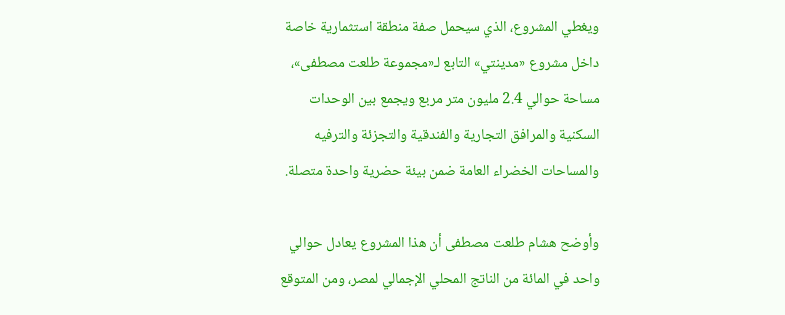ويغطي المشروع، الذي سيحمل صفة منطقة استثمارية خاصة داخل مشروع «مدينتي» التابع لـ«مجموعة طلعت مصطفى»، مساحة حوالي 2.4 مليون متر مربع ويجمع بين الوحدات السكنية والمرافق التجارية والفندقية والتجزئة والترفيه والمساحات الخضراء العامة ضمن بيئة حضرية واحدة متصلة.

وأوضح هشام طلعت مصطفى أن هذا المشروع يعادل حوالي واحد في المائة من الناتج المحلي الإجمالي لمصر، ومن المتوقع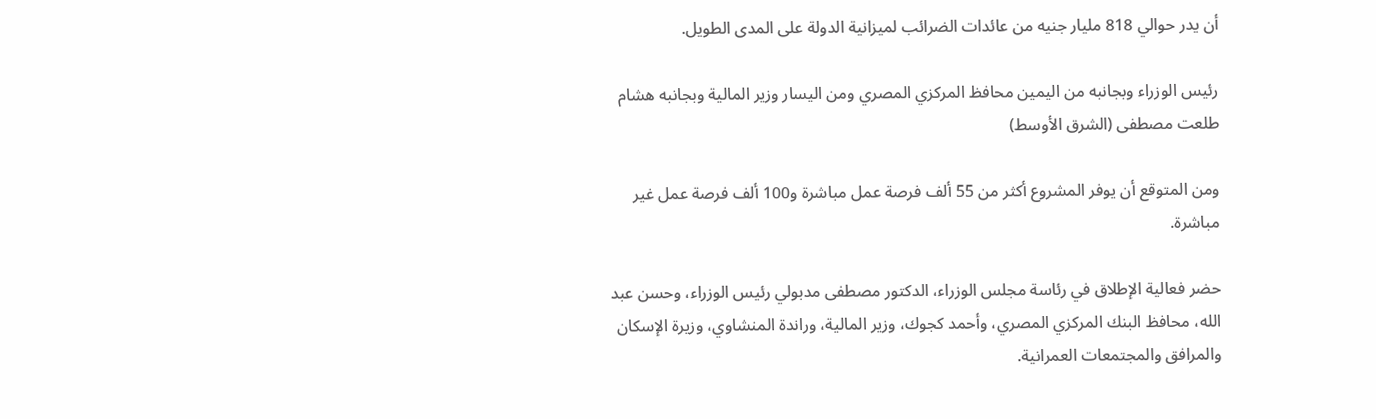أن يدر حوالي 818 مليار جنيه من عائدات الضرائب لميزانية الدولة على المدى الطويل.

رئيس الوزراء وبجانبه من اليمين محافظ المركزي المصري ومن اليسار وزير المالية وبجانبه هشام طلعت مصطفى (الشرق الأوسط)

ومن المتوقع أن يوفر المشروع أكثر من 55 ألف فرصة عمل مباشرة و100 ألف فرصة عمل غير مباشرة.

حضر فعالية الإطلاق في رئاسة مجلس الوزراء، الدكتور مصطفى مدبولي رئيس الوزراء، وحسن عبد الله، محافظ البنك المركزي المصري، وأحمد كجوك، وزير المالية، وراندة المنشاوي، وزيرة الإسكان والمرافق والمجتمعات العمرانية.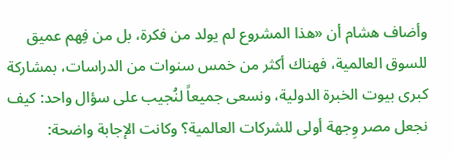وأضاف هشام أن «هذا المشروع لم يولد من فكرة، بل من فِهم عميق للسوق العالمية، فهناك أكثر من خمس سنوات من الدراسات، بمشاركة كبرى بيوت الخبرة الدولية، ونسعى جميعاً لنُجيب على سؤال واحد: كيف نجعل مصر وِجهة أولى للشركات العالمية؟ وكانت الإجابة واضحة: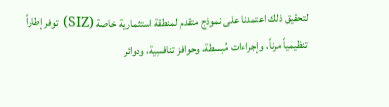لتحقيق ذلك اعتمدنا على نموذج متقدم لمنطقة استثمارية خاصة (SIZ) توفر إطاراً تنظيمياً مرناً، وإجراءات مُبسطة، وحوافز تنافسِية، ودوائر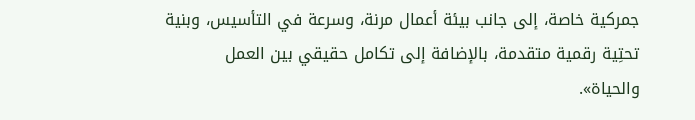جمركية خاصة، إلى جانب بيئة أعمال مرنة، وسرعة في التأسيس، وبنية تحتِية رقمية متقدمة، بالإضافة إلى تكامل حقيقي بين العمل والحياة».